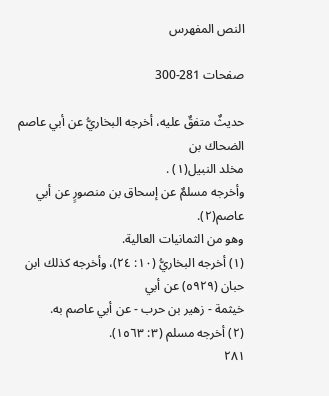النص المفهرس

صفحات 281-300

حديثٌ متفقٌ عليه، أخرجه البخاريُّ عن أبي عاصم الضحاك بن
مخلد النبيل(١) .
وأخرجه مسلمٌ عن إسحاق بن منصورٍ عن أبي عاصم(٢).
وهو من الثمانيات العالية.
(١) أخرجه البخاريُّ (١٠: ٢٤)، وأخرجه كذلك ابن حبان (٥٩٢٩) عن أبي
خيثمة - زهير بن حرب - عن أبي عاصم به.
(٢) أخرجه مسلم (٣: ١٥٦٣).
٢٨١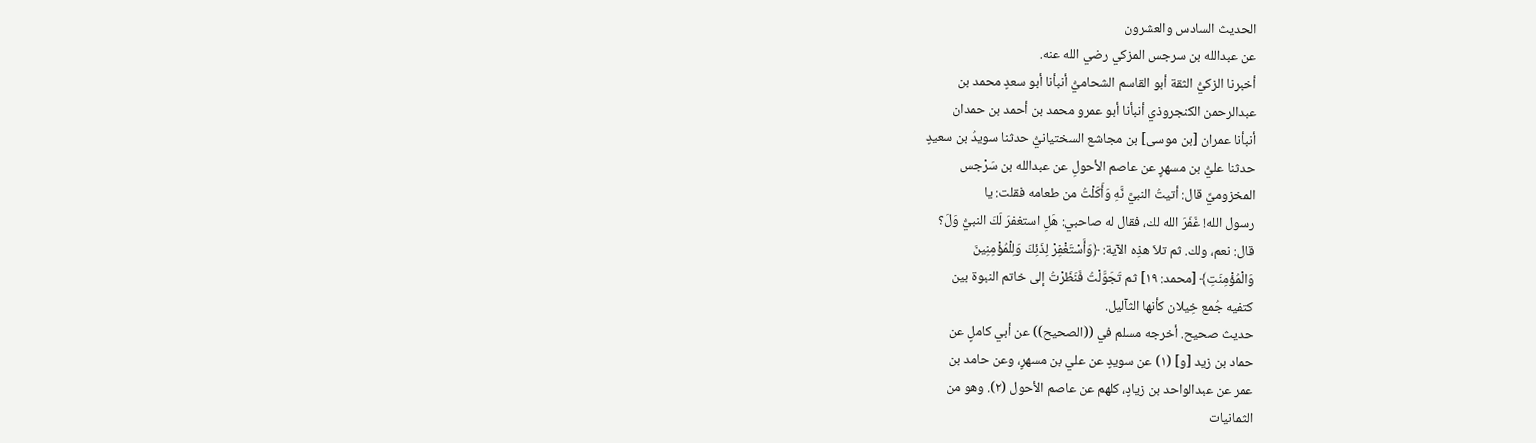الحديث السادس والعشرون
عن عبدالله بن سرجس المزكي رضي الله عنه.
أخبرنا الزكيُّ الثقة أبو القاسم الشحاميُّ أنبأنا أبو سعدٍ محمد بن
عبدالرحمن الكنجروذي أنبأنا أبو عمرو محمد بن أحمد بن حمدان
أنبأنا عمران [بن موسى] بن مجاشع السختيانيُّ حدثنا سويدُ بن سعيدٍ
حدثنا عليُّ بن مسهرٍ عن عاصم الأحولِ عن عبدالله بن سَرْجس
المخزوميِّ قال: أتيتُ النبيَّ نَّهِ وَأَكَلْتُ من طعامه فقلت: يا
رسول الله! غَفَرَ الله لك، فقال له صاحبي: هَلِ استغفرَ لَكَ النبيُّ وَلَ؟
قال: نعم، ولك. ثم تلاَ هذِه الآية: ﴿وَأَسْتَغْفِرْ لِذَئِكَ وَلِلْمُؤْمِنِينَ
وَالْمُؤْمِنَتِ﴾ [محمد: ١٩] ثم تَجَوَّلْتُ فَنَظَرْتُ إلى خاتم النبوة بين
كتفيه جُمع خِيلان كأنها الثآليل.
حديث صحيح. أخرجه مسلم في ((الصحيح)) عن أبي كاملٍ عن
حماد بن زيد [و] (١) عن سويدٍ عن علي بن مسهرٍ، وعن حامد بن
عمر عن عبدالواحد بن زيادٍ، كلهم عن عاصم الأحول (٢). وهو من
الثمانيات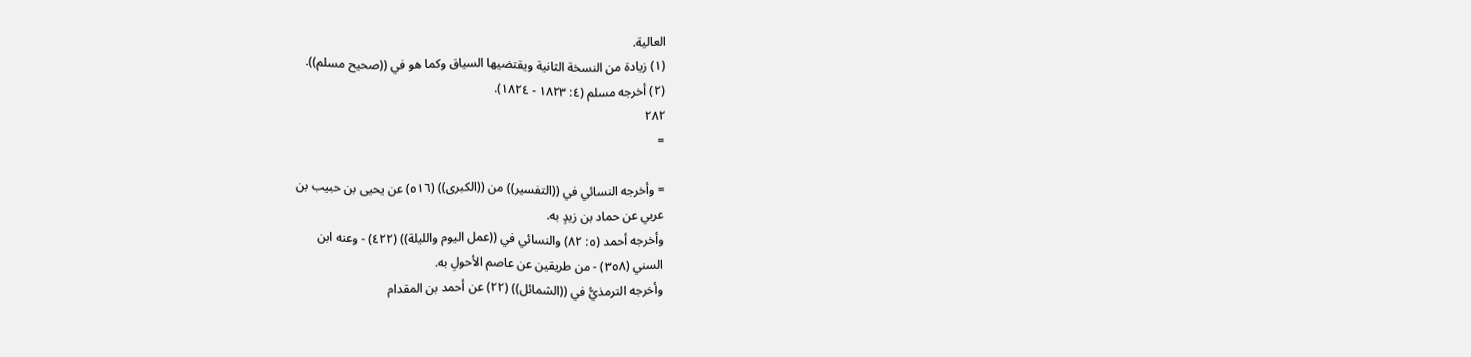العالية.
(١) زيادة من النسخة الثانية ويقتضيها السياق وكما هو في ((صحيح مسلم)).
(٢) أخرجه مسلم (٤: ١٨٢٣ - ١٨٢٤).
٢٨٢
=

= وأخرجه النسائي في ((التفسير)) من ((الكبرى)) (٥١٦) عن يحيى بن حبيب بن
عربي عن حماد بن زيدٍ به.
وأخرجه أحمد (٥: ٨٢) والنسائي في ((عمل اليوم والليلة)) (٤٢٢) - وعنه ابن
السني (٣٥٨) - من طريقين عن عاصم الأحولِ به.
وأخرجه الترمذيُّ في ((الشمائل)) (٢٢) عن أحمد بن المقدام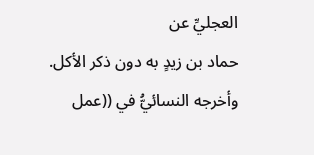العجليِّ عن
حماد بن زيدٍ به دون ذكر الأكل.
وأخرجه النسائيُّ في ((عمل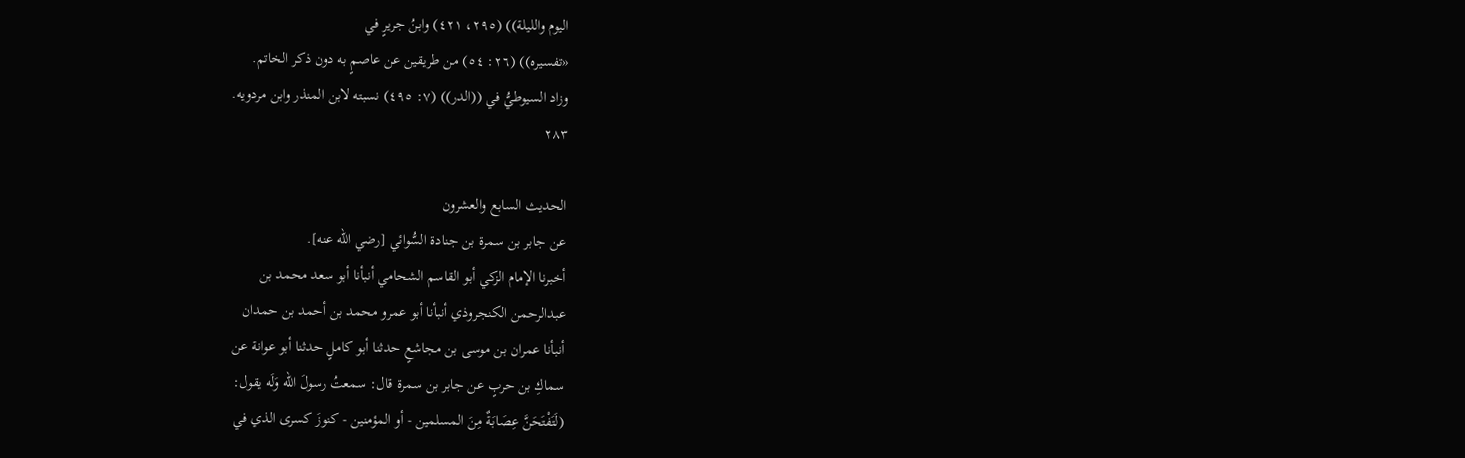اليوم والليلة)) (٢٩٥، ٤٢١) وابنُ جريرٍ في
«تفسيره)) (٢٦: ٥٤) من طريقين عن عاصمٍ به دون ذكر الخاتم.
وزاد السيوطيُّ في ((الدر)) (٧: ٤٩٥) نسبته لابن المنذر وابن مردويه.
٢٨٣

الحديث السابع والعشرون
عن جابر بن سمرة بن جنادة السُّوائي [رضي الله عنه].
أخبرنا الإمام الزكي أبو القاسم الشحامي أنبأنا أبو سعد محمد بن
عبدالرحمن الكنجروذي أنبأنا أبو عمرو محمد بن أحمد بن حمدان
أنبأنا عمران بن موسى بن مجاشعٍ حدثنا أبو كاملٍ حدثنا أبو عوانة عن
سماكِ بن حربٍ عن جابر بن سمرة قال: سمعتُ رسولَ الله وَلَه يقول:
(لَتَفْتَحَنَّ عِصَابَةٌ مِنَ المسلمين - أو المؤمنين - كنوزَ كسرى الذي في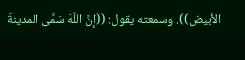الأبيض)). وسمعته يقول: ((إنَّ اللّهَ سَمَّى المدينةَ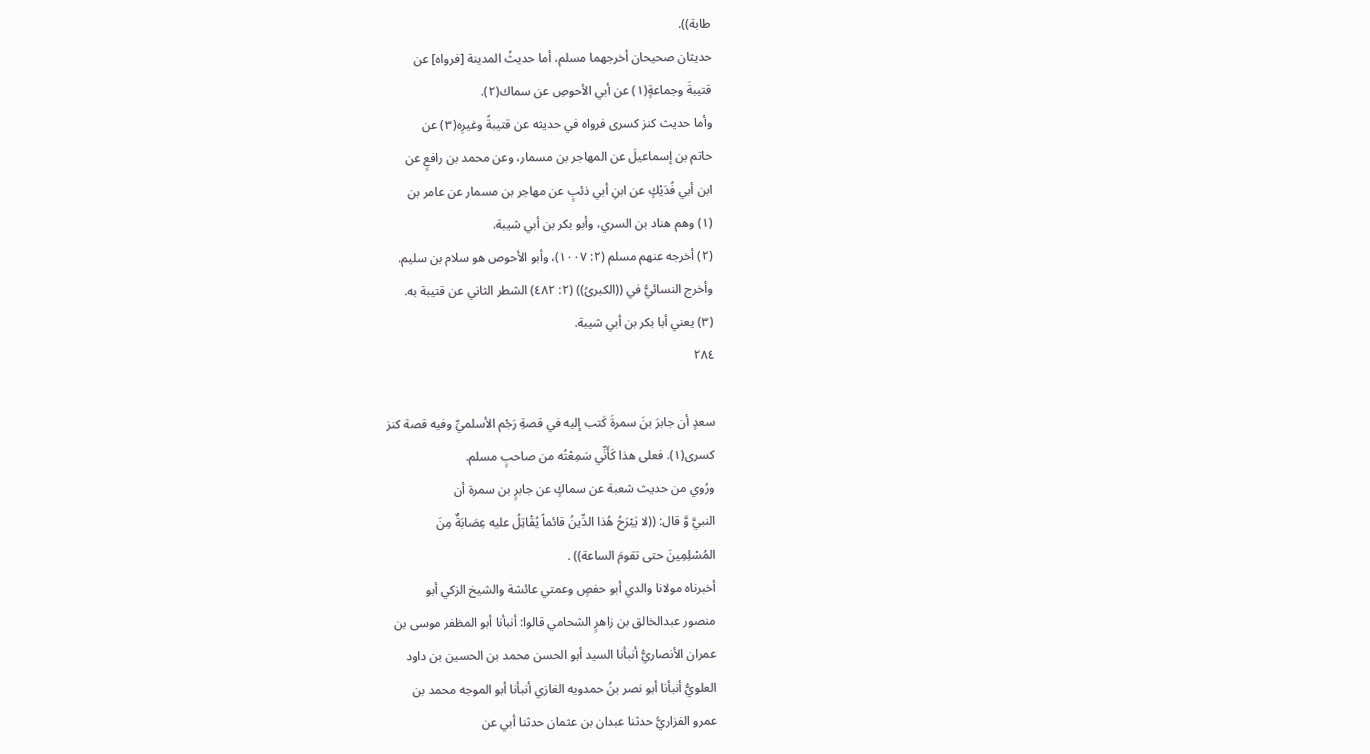طابة)).
حديثان صحيحان أخرجهما مسلم، أما حديثُ المدينة [فرواه] عن
قتيبةَ وجماعةٍ(١) عن أبي الأحوصِ عن سماك(٢).
وأما حديث كنز كسرى فرواه في حديثه عن قتيبةً وغيرِه(٣) عن
حاتم بن إسماعيلَ عن المهاجر بن مسمار، وعن محمد بن رافعٍ عن
ابن أبي فُدَيْكٍ عن ابنِ أبي ذئبٍ عن مهاجر بن مسمار عن عامر بن
(١) وهم هناد بن السري، وأبو بكر بن أبي شيبة.
(٢) أخرجه عنهم مسلم (٢: ١٠٠٧)، وأبو الأحوص هو سلام بن سليم.
وأخرج النسائيُّ في ((الكبرىُ)) (٢: ٤٨٢) الشطر الثاني عن قتيبة به.
(٣) يعني أبا بكر بن أبي شيبة.
٢٨٤

سعدٍ أن جابرَ بنَ سمرةَ كَتب إليه في قصةِ رَجْم الأسلميِّ وفيه قصة كنز
كسرى(١). فعلى هذا كَأَنِّي سَمِعْتُه من صاحبٍ مسلم.
ورُوي من حديث شعبة عن سماكٍ عن جابرٍ بن سمرة أن
النبيَّ وَّ قال: ((لا يَبْرَحُ هُذا الدِّينُ قائماً يُقْاتِلُ عليه عِصَابَةٌ مِنَ
المُسْلِمِينَ حتى تقومَ الساعة)) .
أخبرناه مولانا والدي أبو حفصٍ وعمتي عائشة والشيخ الزكي أبو
منصور عبدالخالق بن زاهرٍ الشحامي قالوا: أنبأنا أبو المظفر موسى بن
عمران الأنصاريُّ أنبأنا السيد أبو الحسن محمد بن الحسين بن داود
العلويُّ أنبأنا أبو نصر بنُ حمدويه الغازي أنبأنا أبو الموجه محمد بن
عمرو الفزاريُّ حدثنا عبدان بن عثمان حدثنا أبي عن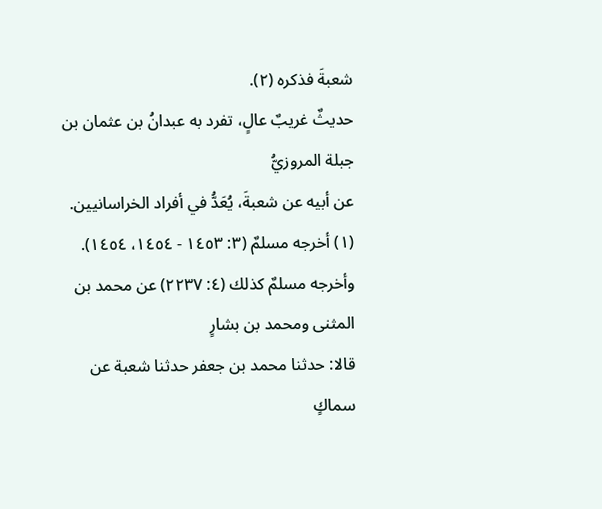شعبةَ فذكره (٢).
حديثٌ غريبٌ عالٍ، تفرد به عبدانُ بن عثمان بن جبلة المروزيُّ
عن أبيه عن شعبةَ، يُعَدُّ في أفراد الخراسانيين.
(١) أخرجه مسلمٌ (٣: ١٤٥٣ - ١٤٥٤، ١٤٥٤).
وأخرجه مسلمٌ كذلك (٤: ٢٢٣٧) عن محمد بن المثنى ومحمد بن بشارٍ
قالا: حدثنا محمد بن جعفر حدثنا شعبة عن سماكٍ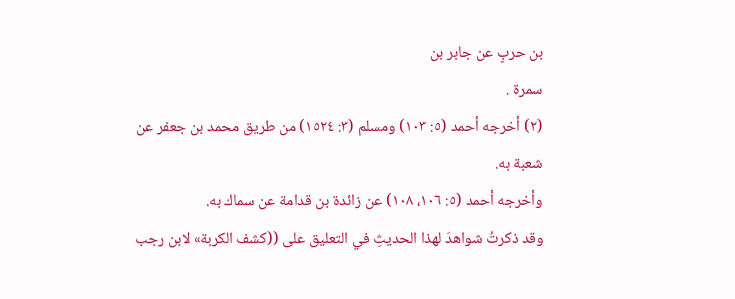بن حربٍ عن جابر بن
سمرة .
(٢) أخرجه أحمد (٥: ١٠٣) ومسلم (٣: ١٥٢٤) من طريق محمد بن جعفر عن
شعبة به.
وأخرجه أحمد (٥: ١٠٦، ١٠٨) عن زائدة بن قدامة عن سماك به.
وقد ذكرتُ شواهدَ لهذا الحديثِ في التعليق على ((كشف الكربة» لابن رجب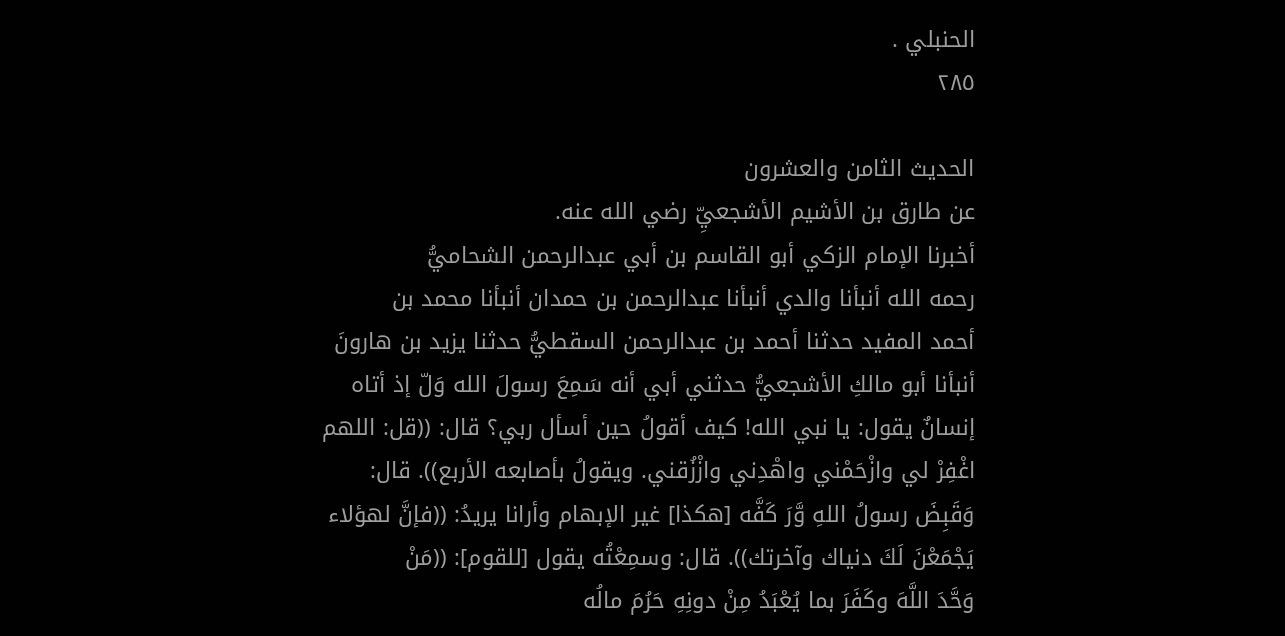الحنبلي .
٢٨٥

الحديث الثامن والعشرون
عن طارق بن الأشيم الأشجعيِّ رضي الله عنه.
أخبرنا الإمام الزكي أبو القاسم بن أبي عبدالرحمن الشحاميُّ
رحمه الله أنبأنا والدي أنبأنا عبدالرحمن بن حمدان أنبأنا محمد بن
أحمد المفيد حدثنا أحمد بن عبدالرحمن السقطيُّ حدثنا يزيد بن هارونَ
أنبأنا أبو مالكِ الأشجعيُّ حدثني أبي أنه سَمِعَ رسولَ الله وَلّ إذ أتاه
إنسانٌ يقول: يا نبي الله! كيف أقولُ حين أسأل ربي؟ قال: ((قل: اللهم
اغْفِرْ لي وازْحَمْني واهْدِني وازْزُقني. ويقولُ بأصابعه الأربع)). قال:
وَقَبِضَ رسولُ اللهِ وَّرَ كَفَّه [هكذا] غير الإبهام وأرانا يريدُ: ((فإنَّ لهؤلاء
يَجْمَعْنَ لَكَ دنياك وآخرتك)). قال: وسمِعْتُه يقول [للقوم]: ((مَنْ
وَحَّدَ اللَّهَ وكَفَرَ بما يُعْبَدُ مِنْ دونِهِ حَرُمَ مالُه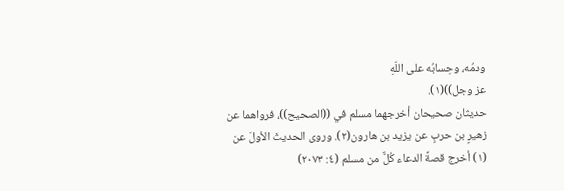ودمُه، وحِسابُه على اللّهِ
عز وجل))(١).
حديثان صحيحان أخرجهما مسلم في ((الصحيح))، فرواهما عن
زهيرٍ بن حربٍ عن يزيد بن هارون(٢). وروى الحديثَ الأولَ عن
(١) أخرج قصةً الدعاء كُلٌّ من مسلم (٤: ٢٠٧٣)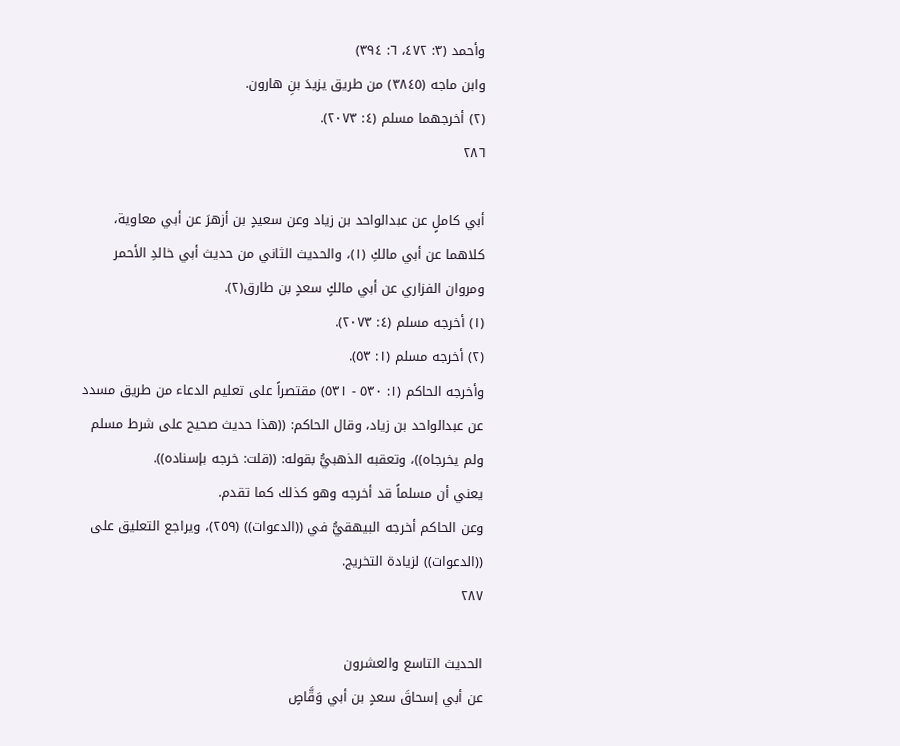وأحمد (٣: ٤٧٢، ٦: ٣٩٤)
وابن ماجه (٣٨٤٥) من طريق يزيدَ بنِ هارون.
(٢) أخرجهما مسلم (٤: ٢٠٧٣).
٢٨٦

أبي كاملٍ عن عبدالواحد بن زياد وعن سعيدٍ بن أزهرَ عن أبي معاوية،
كلاهما عن أبي مالكِ (١)، والحديث الثاني من حديث أبي خالدِ الأحمر
ومروان الفزاري عن أبي مالكٍ سعدٍ بن طارق(٢).
(١) أخرجه مسلم (٤: ٢٠٧٣).
(٢) أخرجه مسلم (١: ٥٣).
وأخرجه الحاكم (١: ٥٣٠ - ٥٣١) مقتصراً على تعليم الدعاء من طريق مسدد
عن عبدالواحد بن زياد، وقال الحاكم: ((هذا حديث صحيح على شرط مسلم
ولم يخرجاه))، وتعقبه الذهبيُّ بقوله: ((قلت: خرجه بإسناده)).
يعني أن مسلماً قد أخرجه وهو كذلك كما تقدم.
وعن الحاكم أخرجه البيهقيُّ في ((الدعوات)) (٢٥٩)، ويراجع التعليق على
((الدعوات)) لزيادة التخريج.
٢٨٧

الحديث التاسع والعشرون
عن أبي إسحاقَ سعدٍ بن أبي وَقَّاصٍ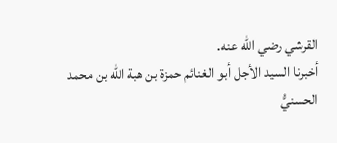القرشي رضي الله عنه.
أخبرنا السيد الأجل أبو الغنائم حمزة بن هبة الله بن محمد
الحسنيُّ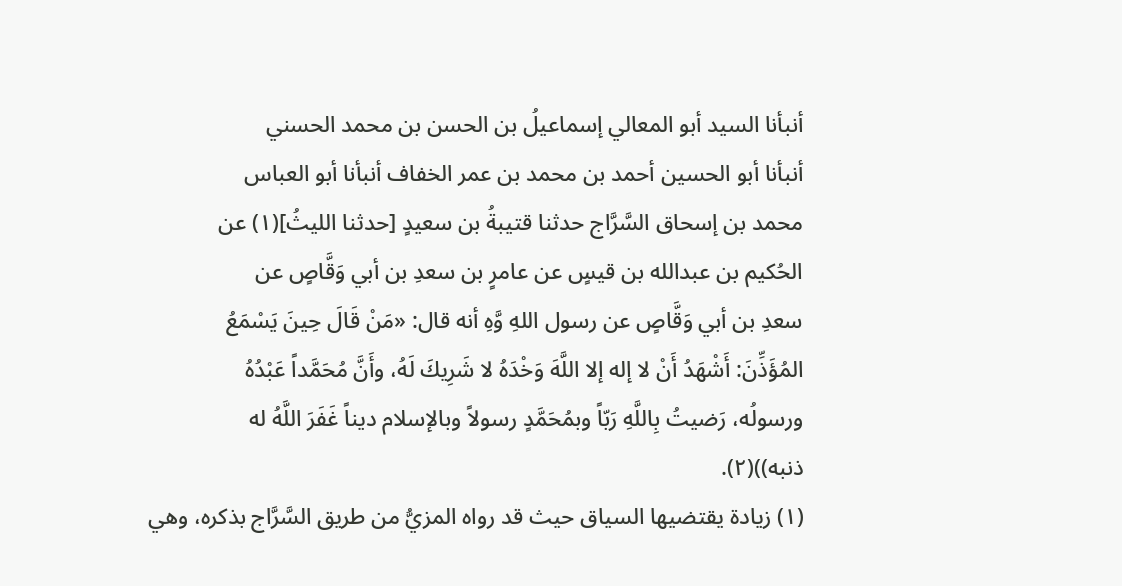أنبأنا السيد أبو المعالي إسماعيلُ بن الحسن بن محمد الحسني
أنبأنا أبو الحسين أحمد بن محمد بن عمر الخفاف أنبأنا أبو العباس
محمد بن إسحاق السَّرَّاج حدثنا قتيبةُ بن سعيدٍ [حدثنا الليثُ](١) عن
الحُكيم بن عبدالله بن قيسٍ عن عامرٍ بن سعدِ بن أبي وَقَّاصٍ عن
سعدِ بن أبي وَقَّاصٍ عن رسول اللهِ وَّهِ أنه قال: «مَنْ قَالَ حِينَ يَسْمَعُ
المُؤَذِّنَ: أَشْهَدُ أَنْ لا إله إلا اللَّهَ وَخْدَهُ لا شَرِيكَ لَهُ، وأَنَّ مُحَمَّداً عَبْدُهُ
ورسولُه، رَضيتُ بِاللَّهِ رَبّاً وبمُحَمَّدٍ رسولاً وبالإسلام ديناً غَفَرَ اللَّهُ له
ذنبه))(٢).
(١) زيادة يقتضيها السياق حيث قد رواه المزيُّ من طريق السَّرَّاج بذكره، وهي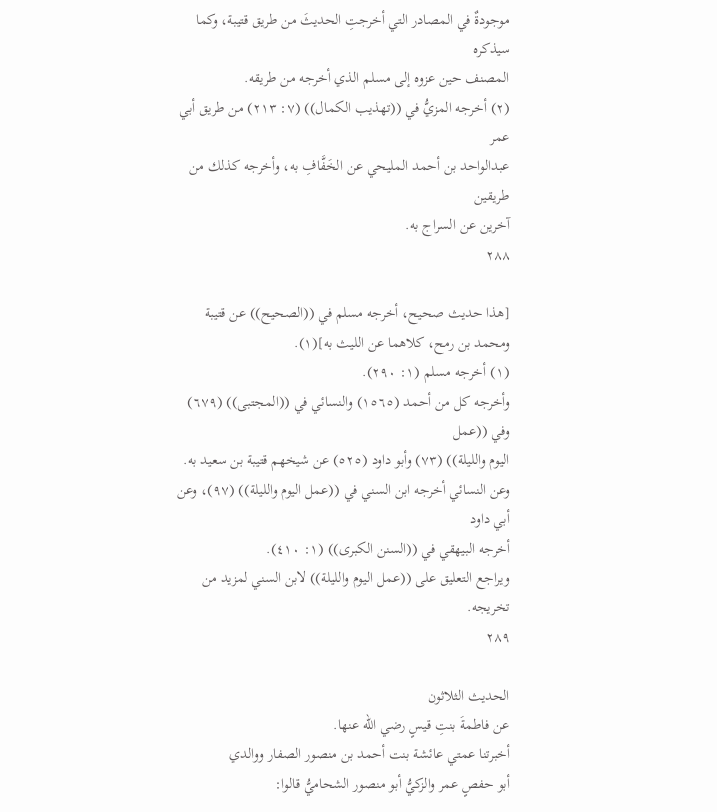موجودةٌ في المصادر التي أخرجتِ الحديثَ من طريق قتيبة، وكما سيذكره
المصنف حين عزوه إلى مسلم الذي أخرجه من طريقه.
(٢) أخرجه المزيُّ في ((تهذيب الكمال)) (٧: ٢١٣) من طريق أبي عمر
عبدالواحد بن أحمد المليحي عن الخَفَّافِ به، وأخرجه كذلك من طريقين
آخرین عن السراج به.
٢٨٨

[هذا حديث صحيح، أخرجه مسلم في ((الصحيح)) عن قتيبة
ومحمد بن رمح، كلاهما عن الليث به](١).
(١) أخرجه مسلم (١: ٢٩٠).
وأخرجه كل من أحمد (١٥٦٥) والنسائي في ((المجتبى)) (٦٧٩) وفي ((عمل
اليوم والليلة)) (٧٣) وأبو داود (٥٢٥) عن شيخهم قتيبة بن سعيد به.
وعن النسائي أخرجه ابن السني في ((عمل اليوم والليلة)) (٩٧)، وعن أبي داود
أخرجه البيهقي في ((السنن الكبرى)) (١: ٤١٠).
ويراجع التعليق على ((عمل اليوم والليلة)) لابن السني لمزيد من تخريجه.
٢٨٩

الحديث الثلاثون
عن فاطمةَ بنتِ قيسٍ رضي الله عنها.
أخبرتنا عمتي عائشة بنت أحمد بن منصور الصفار ووالدي
أبو حفصٍ عمر والزكيُّ أبو منصور الشحاميُّ قالوا: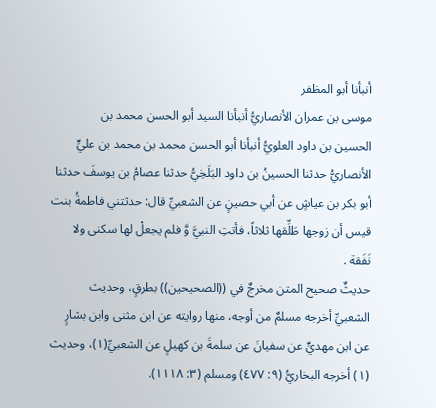أنبأنا أبو المظفر
موسى بن عمران الأنصاريُّ أنبأنا السيد أبو الحسن محمد بن
الحسين بن داود العلويُّ أنبأنا أبو الحسن محمد بن محمد بن عليٍّ
الأنصاريُّ حدثنا الحسينُ بن داود البَلَخِيُّ حدثنا عصامُ بن يوسفَ حدثنا
أبو بكر بن عياشٍ عن أبي حصينٍ عن الشعبيِّ قال: حدثتني فاطمةُ بنت
قيس أن زوجها طَلِّقها ثلاثاً، فأتتِ النبيَّ وَّ فلم يجعلْ لها سكنى ولا
نَفَقة .
حديثٌ صحيح المتن مخرجٌ في ((الصحيحين)) بطرقٍ، وحديث
الشعبيِّ أخرجه مسلمٌ من أوجه، منها روايته عن ابن مثنى وابن بشارٍ
عن ابن مهديٍّ عن سفيانَ عن سلمةَ بن كهيلٍ عن الشعبيِّ(١)، وحديث
(١) أخرجه البخاريُّ (٩: ٤٧٧) ومسلم (٣: ١١١٨).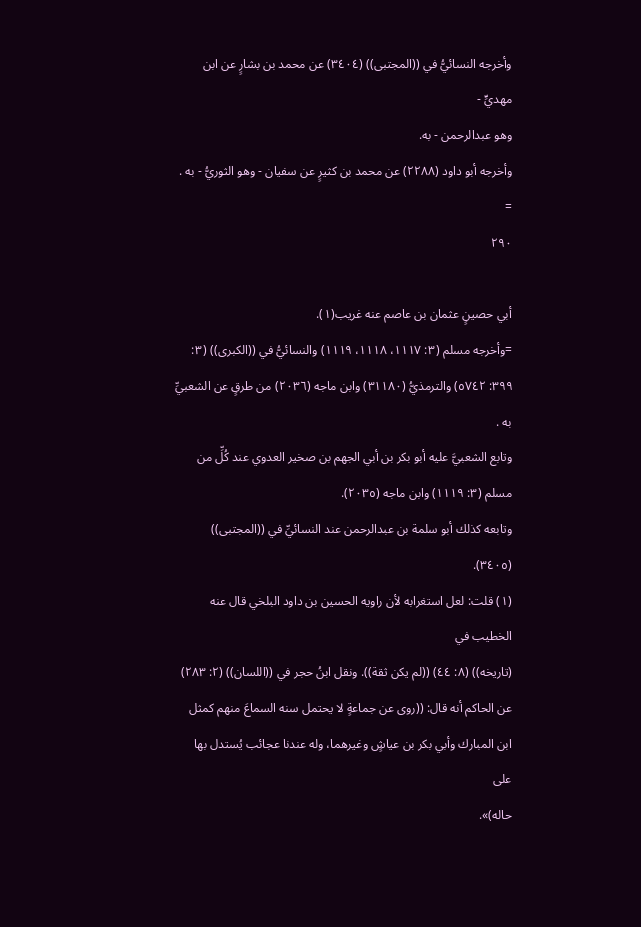وأخرجه النسائيُّ في ((المجتبى)) (٣٤٠٤) عن محمد بن بشارٍ عن ابن مهديٍّ -
وهو عبدالرحمن - به.
وأخرجه أبو داود (٢٢٨٨) عن محمد بن كثيرٍ عن سفيان - وهو الثوريُّ - به . =
٢٩٠

أبي حصينٍ عثمان بن عاصم عنه غريب(١).
=وأخرجه مسلم (٣: ١١١٧، ١١١٨، ١١١٩) والنسائيُّ في ((الكبرى)) (٣:
٣٩٩: ٥٧٤٢) والترمذيُّ (٣١١٨٠) وابن ماجه (٢٠٣٦) من طرقٍ عن الشعبيِّ
به .
وتابع الشعبيَّ عليه أبو بكر بن أبي الجهم بن صخير العدوي عند كُلِّ من
مسلم (٣: ١١١٩) وابن ماجه (٢٠٣٥).
وتابعه كذلك أبو سلمة بن عبدالرحمن عند النسائيِّ في ((المجتبى)) (٣٤٠٥).
(١) قلت: لعل استغرابه لأن راويه الحسين بن داود البلخي قال عنه الخطيب في
(تاريخه)) (٨: ٤٤) ((لم يكن ثقة)). ونقل ابنُ حجر في ((اللسان)) (٢: ٢٨٣)
عن الحاكم أنه قال: ((روى عن جماعةٍ لا يحتمل سنه السماعَ منهم كمثل
ابن المبارك وأبي بكر بن عياشٍ وغيرهما، وله عندنا عجائب يُستدل بها على
حاله)».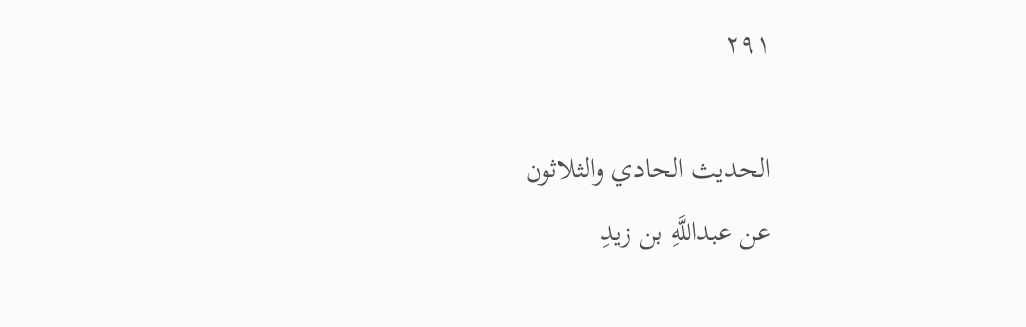٢٩١

الحديث الحادي والثلاثون
عن عبداللَّهِ بن زيدِ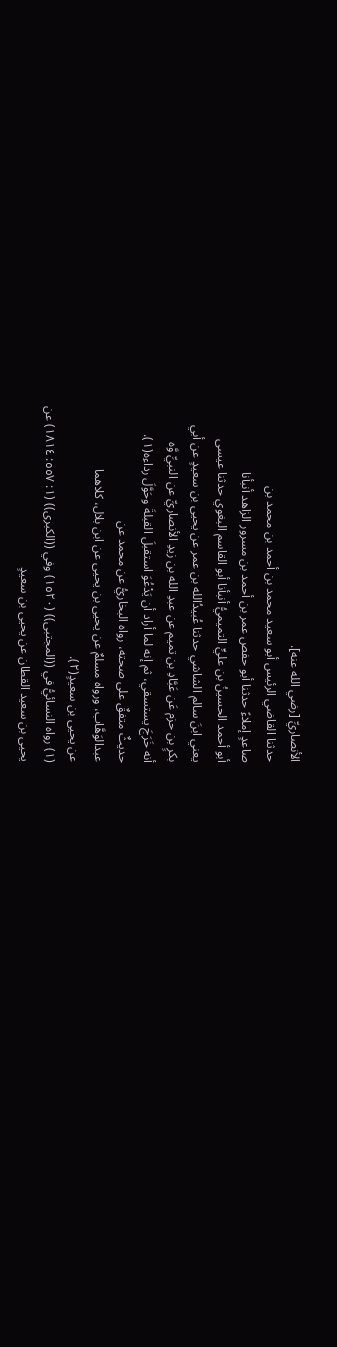الأنصاريِّ [رضي الله عنه].
حدثنا القاضي الرئيس أبو سعيد محمد بن أحمد بن محمد بن
صاعدٍ إملاءً حدثنا أبو حفص عمر بن أحمد بن مسرور الزاهد أنبأنا
أبو أحمد الحسينُ بن عليٍّ التميميُّ أنبأنا أبو القاسم البغوي حدثنا عيسى
يعني ابنَ سالم الشاشي حدثنا عُبيدُالله بن عمر عن يحيى بن سعيدٍ عن أبي
بكرٍ بن حزم عَن عَبَّادِ بن تميم عن عبدِ الله بن زيدِ الأنصاريِّ عن النبيِّ وَّه
أنه خَرَجَ يستسقي، ثم إنه لما أراد أن يَدْعُوَ استقبلَ القبلةَ وحَوَّلَ رداءه(١).
حديثٌ متفقٌ على صحته، رواه البخاريُّ عن محمد عن
عبدالوَهَّاب، ورواه مسلمٌ عن يحيى بن يحيى عن ابن بلال، كلاهما
عن يحيى بن سعيدٍ(٢).
(١) رواه النسائيُّ في ((المجتبى)) (١٥٢٠) وفي ((الكبرى)) (١: ٥٥٧: ١٨١٤) عن
يحيى بن سعيد القطان عن يحيى بن سعيدٍ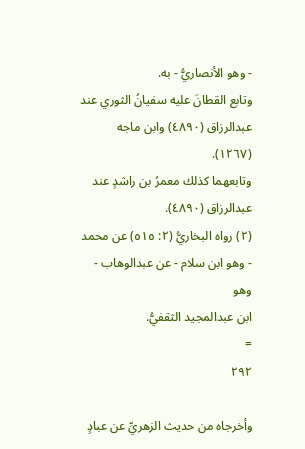- وهو الأنصاريُّ - به.
وتابع القطانَ عليه سفيانُ الثوري عند عبدالرزاق (٤٨٩٠) وابن ماجه (١٢٦٧).
وتابعهما كذلك معمرُ بن راشدٍ عند عبدالرزاق (٤٨٩٠).
(٢) رواه البخاريُّ (٢: ٥١٥) عن محمد - وهو ابن سلام - عن عبدالوهاب - وهو
ابن عبدالمجيد الثقفيُّ.
=
٢٩٢

وأخرجاه من حديث الزهريِّ عن عبادٍ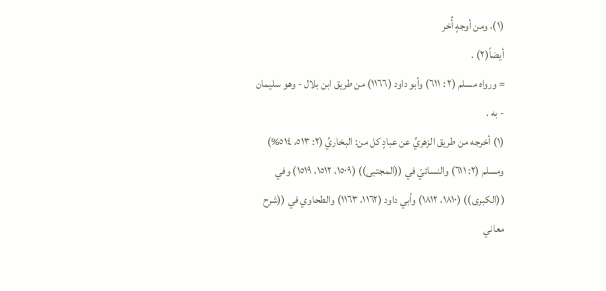(١)، ومن أوجهٍ أُخر
أيضاً(٢) .
= ورواه مسلم (٢ : ٦١١) وأبو داود (١١٦٦) من طريق ابن بلال - وهو سليمان
- به .
(١) أخرجه من طريق الزهريِّ عن عبادٍ كل من: البخاريِّ (٢: ٥١٣، ٥١٤%)
ومسلم (٢: ٦١١) والنسائيّ في ((المجتبى)) (١٥٠٩، ١٥١٢، ١٥١٩) وفي
((الكبرى)) (١٨١٠، ١٨١٢) وأبي داود (١١٦٢، ١١٦٣) والطحاوي في ((شرح
معاني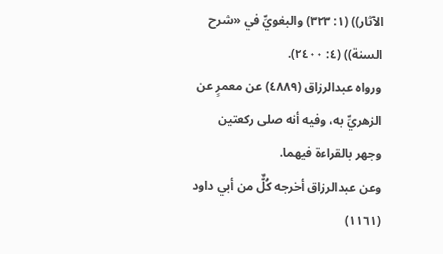الآثار)) (١: ٣٢٣) والبغويِّ في «شرح السنة)) (٤: ٢٤٠٠).
ورواه عبدالرزاق (٤٨٨٩) عن معمرٍ عن الزهريِّ به، وفيه أنه صلى ركعتين
وجهر بالقراءة فيهما.
وعن عبدالرزاق أخرجه كُلٌّ من أبي داود (١١٦١)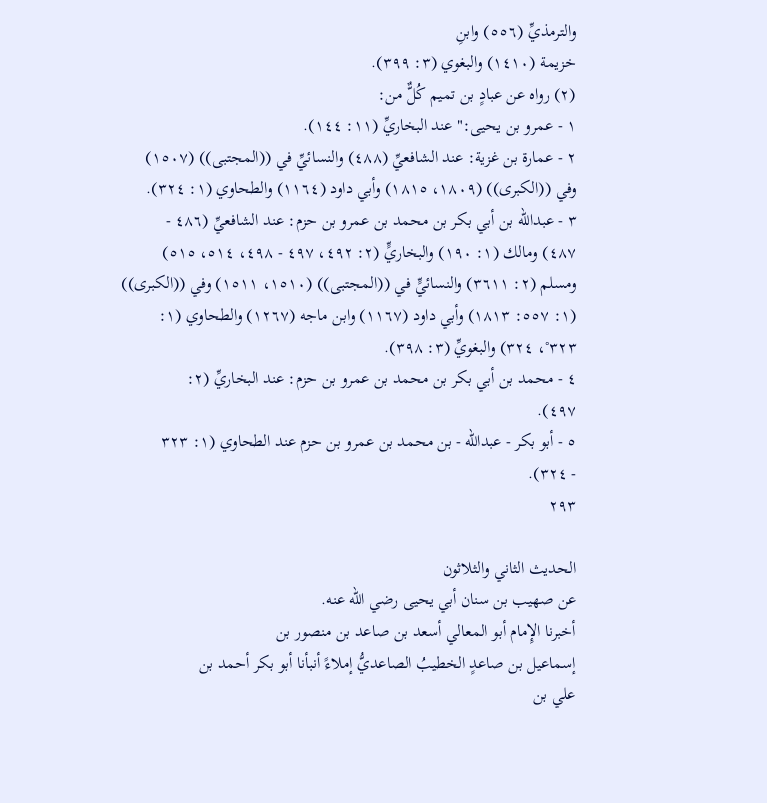والترمذيِّ (٥٥٦) وابنِ
خزيمة (١٤١٠) والبغوي (٣: ٣٩٩).
(٢) رواه عن عبادٍ بن تميم كُلٌّ من:
١ - عمرو بن يحيى:" عند البخاريِّ (١١: ١٤٤).
٢ - عمارة بن غزية: عند الشافعيِّ (٤٨٨) والنسائيِّ في ((المجتبى)) (١٥٠٧)
وفي ((الكبرى)) (١٨٠٩، ١٨١٥) وأبي داود (١١٦٤) والطحاوي (١: ٣٢٤).
٣ - عبدالله بن أبي بكر بن محمد بن عمرو بن حزم: عند الشافعيِّ (٤٨٦ -
٤٨٧) ومالك (١: ١٩٠) والبخاريٍّ (٢: ٤٩٢، ٤٩٧ - ٤٩٨، ٥١٤، ٥١٥)
ومسلم (٢: ٣٦١١) والنسائيٍّ في ((المجتبى)) (١٥١٠، ١٥١١) وفي ((الكبرى))
(١: ٥٥٧: ١٨١٣) وأبي داود (١١٦٧) وابن ماجه (١٢٦٧) والطحاوي (١:
٣٢٣°، ٣٢٤) والبغويِّ (٣: ٣٩٨).
٤ - محمد بن أبي بكر بن محمد بن عمرو بن حزم: عند البخاريِّ (٢:
٤٩٧).
٥ - أبو بكر - عبدالله - بن محمد بن عمرو بن حزم عند الطحاوي (١: ٣٢٣
- ٣٢٤).
٢٩٣

الحديث الثاني والثلاثون
عن صهيب بن سنان أبي يحيى رضي الله عنه.
أخبرنا الإِمام أبو المعالي أسعد بن صاعد بن منصور بن
إسماعيل بن صاعدٍ الخطيبُ الصاعديُّ إملاءً أنبأنا أبو بكر أحمد بن
علي بن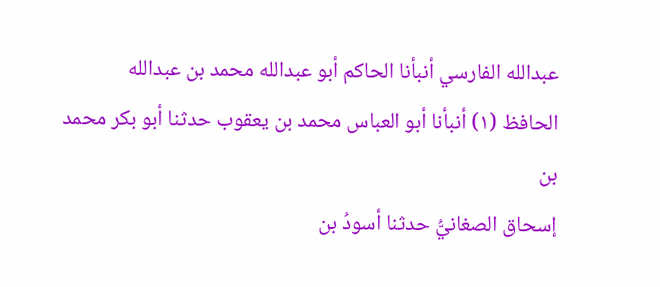عبدالله الفارسي أنبأنا الحاكم أبو عبدالله محمد بن عبدالله
الحافظ (١) أنبأنا أبو العباس محمد بن يعقوب حدثنا أبو بكر محمد بن
إسحاق الصغانيُّ حدثنا أسودُ بن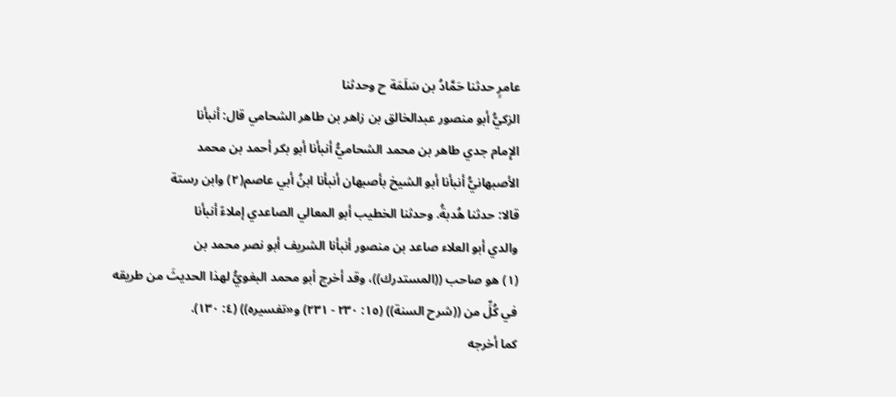عامرٍ حدثنا حَمَّادُ بن سَلَمَة ح وحدثنا
الزكيُّ أبو منصور عبدالخالق بن زاهر بن طاهر الشحامي قال: أنبأنا
الإِمام جدي طاهر بن محمد الشحاميُّ أنبأنا أبو بكر أحمد بن محمد
الأصبهانيُّ أنبأنا أبو الشيخ بأصبهان أنبأنا ابنُ أبي عاصم(٢) وابن رستة
قالا: حدثنا هُدبةُ. وحدثنا الخطيب أبو المعالي الصاعدي إملاءً أنبأنا
والدي أبو العلاء صاعد بن منصور أنبأنا الشريف أبو نصر محمد بن
(١) هو صاحب ((المستدرك))، وقد أخرج أبو محمد البغويُّ لهذا الحديثَ من طريقه
في كُلِّ من ((شرح السنة)) (١٥: ٢٣٠ - ٢٣١) و«تفسيره)) (٤: ١٣٠).
كما أخرجه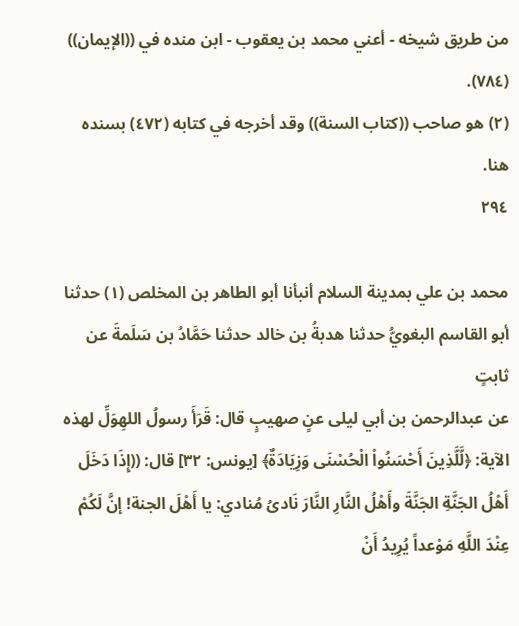من طريق شيخه - أعني محمد بن يعقوب - ابن منده في ((الإيمان))
(٧٨٤).
(٢) هو صاحب ((كتاب السنة)) وقد أخرجه في كتابه (٤٧٢) بسنده هنا.
٢٩٤

محمد بن علي بمدينة السلام أنبأنا أبو الطاهر بن المخلص (١) حدثنا
أبو القاسم البغويُّ حدثنا هدبةُ بن خالد حدثنا حَمَّادُ بن سَلَمةَ عن ثابتٍ
عن عبدالرحمن بن أبي ليلى عنٍ صهيبٍ قال: قَرَأَ رسولُ اللهِوَلِّ لهذه
الآية: ﴿لَّلَّذِينَ أَحْسَنُواْ الْحُسْنَى وَزِيَادَةٌ﴾ [يونس: ٣٢] قال: ((إِذَا دَخَلَ
أَهْلُ الجَنَّةِ الجَنَّةَ وأَهْلُ النَّارِ النَّارَ نَادىُ مُنادي: يا أَهْلَ الجنة! إنَّ لَكُمْ
عِنْدَ اللَّهِ مَوْعداً يُرِيدُ أَنْ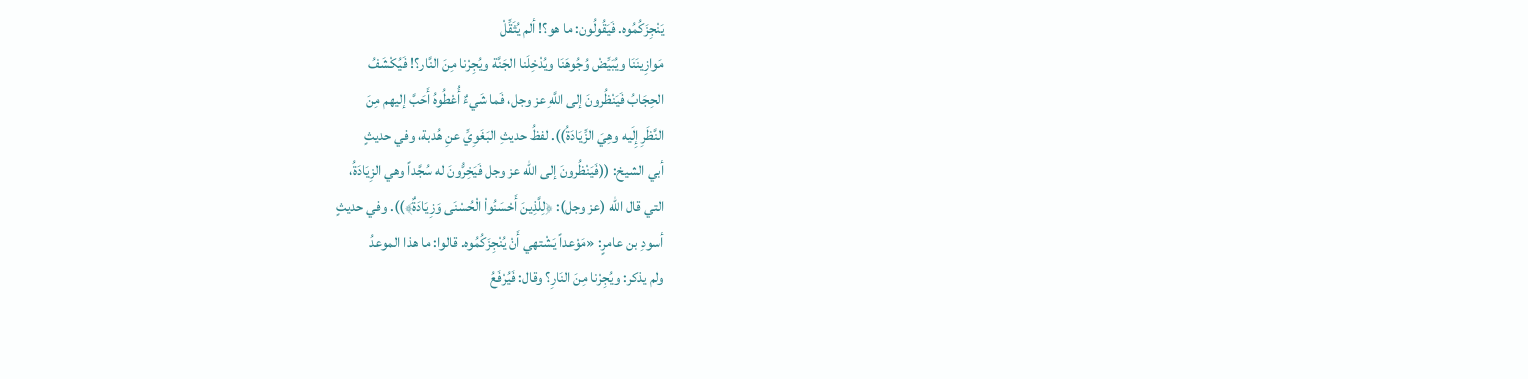يَنْجِزَكُمُوه. فَيَقُولُون: ما هو؟! ألم يُثَقِّلْ
مَوازِينَنَا ويُبَيِّضْ وُجُوهَنَا ويُدْخِلَنا الجَنَّة ويُجِرْنا مِنَ النَّار؟! فَيُكْشَفُ
الحِجَابُ فَيَنْظُرونَ إلى اللَّهِ عز وجل، فَما شَيءٌ أُعْطُوهُ أَحَبَّ إليهم مِنَ
النَّظَرِ إِلَيه وهِيَ الزِّيَادَةُ)). لفظُ حديثِ البَغَوِيِّ عنِ هُدبة، وفي حديثٍ
أبي الشيخ: ((فَيَنْظُرونَ إلى الله عز وجل فَيَخِرُّونَ له سُجَّداً وهي الزِيَادَةُ،
التي قال الله (عز وجل): ﴿لِلَّذِينَ أَحْسَنُواْ الْحُسْنَى وَزِيَادَةٌ﴾)). وفي حديثٍ
أسودِ بن عامرٍ: «مَوْعداً يَشْتهي أَنْ يُنْجِزَكُمُوه. قالوا: ما هذا الموعدُ
ولم يذكر: ويُجِرْنا مِنَ النَارِ؟ وقال: فَيُرْفَعُ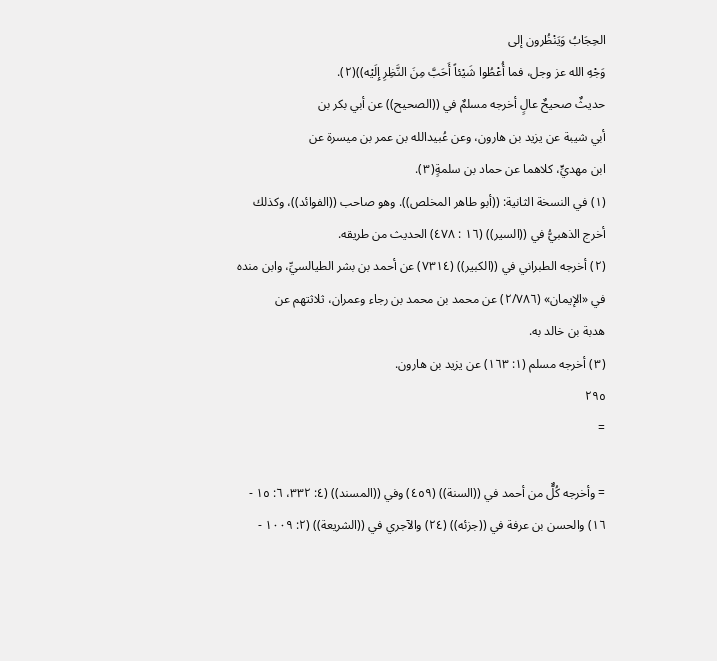الحِجَابُ وَيَنْظُرون إلى
وَجْهِ الله عز وجل، فما أُعْطُوا شَيْئاً أَحَبَّ مِنَ النَّظِرِ إِلَيْه))(٢).
حديثٌ صحيحٌ عالٍ أخرجه مسلمٌ في ((الصحيح)) عن أبي بكر بن
أبي شيبة عن يزيد بن هارون، وعن عُبيدالله بن عمر بن ميسرة عن
ابن مهديٍّ، كلاهما عن حماد بن سلمةٍ(٣).
(١) في النسخة الثانية: ((أبو طاهر المخلص)). وهو صاحب ((الفوائد))، وكذلك
أخرج الذهبيُّ في ((السير)) (١٦ : ٤٧٨) الحديث من طريقه.
(٢) أخرجه الطبراني في ((الكبير)) (٧٣١٤) عن أحمد بن بشر الطيالسيِّ، وابن منده
في «الإيمان» (٢/٧٨٦) عن محمد بن محمد بن رجاء وعمران، ثلاثتهم عن
هدبة بن خالد به.
(٣) أخرجه مسلم (١: ١٦٣) عن يزيد بن هارون.
٢٩٥
=

= وأخرجه كُلٌّ من أحمد في ((السنة)) (٤٥٩) وفي ((المسند)) (٤: ٣٣٢، ٦: ١٥ -
١٦) والحسن بن عرفة في ((جزئه)) (٢٤) والآجري في ((الشريعة)) (٢: ١٠٠٩ -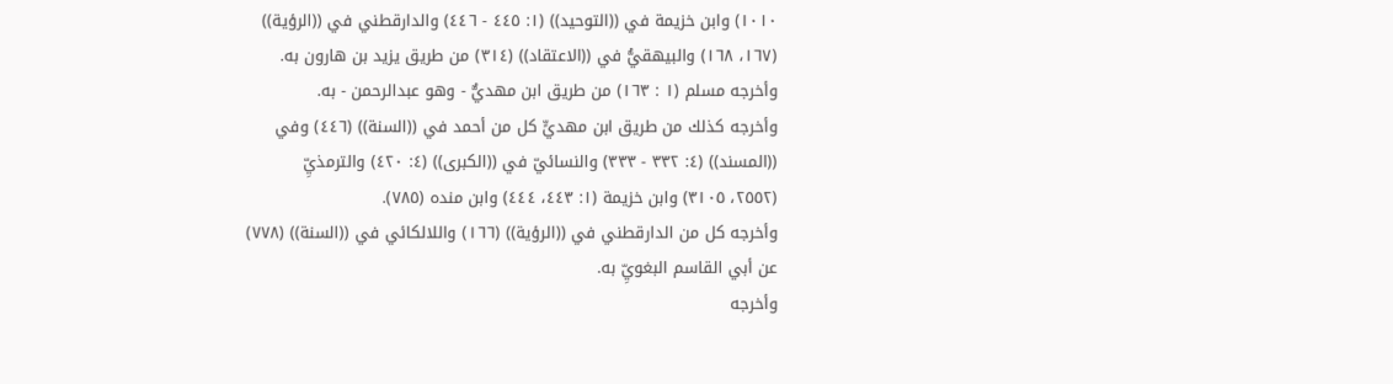١٠١٠) وابن خزيمة في ((التوحيد)) (١: ٤٤٥ - ٤٤٦) والدارقطني في ((الرؤية))
(١٦٧، ١٦٨) والبيهقيُّ في ((الاعتقاد)) (٣١٤) من طريق يزيد بن هارون به.
وأخرجه مسلم (١ : ١٦٣) من طريق ابن مهديٌّ - وهو عبدالرحمن - به.
وأخرجه كذلك من طريق ابن مهديٍّ كل من أحمد في ((السنة)) (٤٤٦) وفي
((المسند)) (٤: ٣٣٢ - ٣٣٣) والنسائيّ في ((الكبرى)) (٤: ٤٢٠) والترمذيِّ
(٢٥٥٢، ٣١٠٥) وابن خزيمة (١: ٤٤٣، ٤٤٤) وابن منده (٧٨٥).
وأخرجه كل من الدارقطني في ((الرؤية)) (١٦٦) واللالكائي في ((السنة)) (٧٧٨)
عن أبي القاسم البغويِّ به.
وأخرجه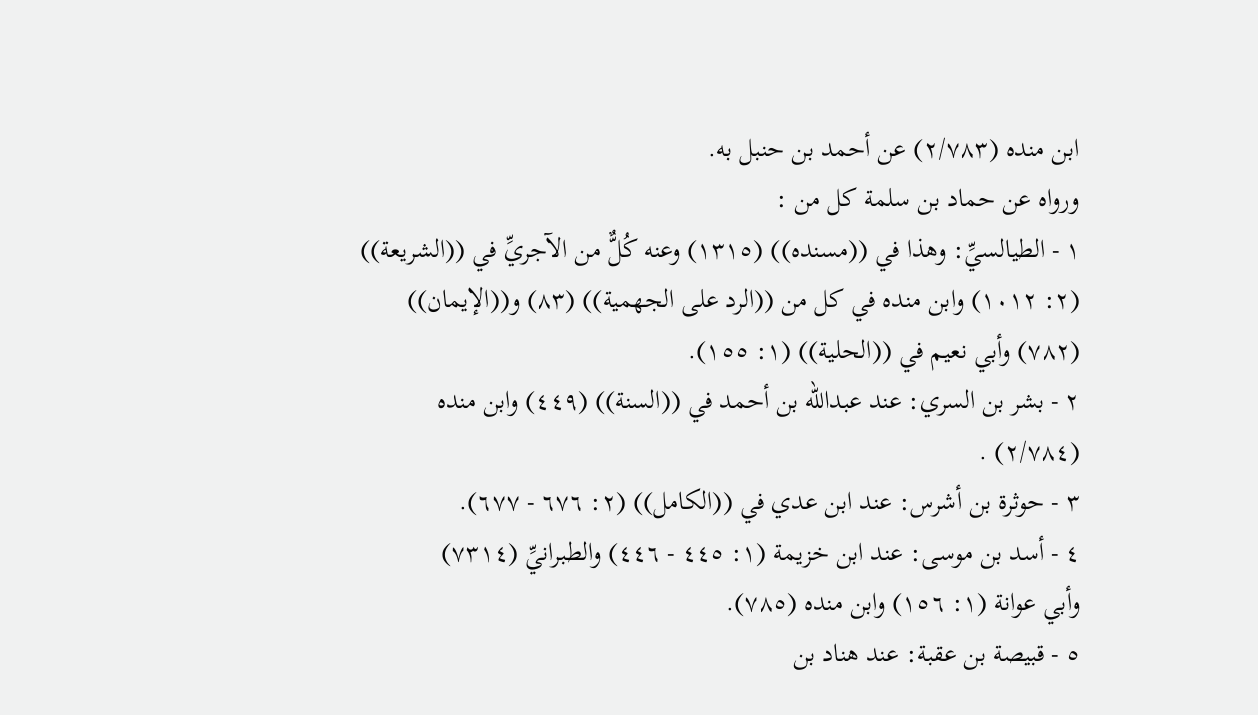ابن منده (٢/٧٨٣) عن أحمد بن حنبل به.
ورواه عن حماد بن سلمة كل من :
١ - الطيالسيِّ: وهذا في ((مسنده)) (١٣١٥) وعنه كُلٌّ من الآجريِّ في ((الشريعة))
(٢: ١٠١٢) وابن منده في كل من ((الرد على الجهمية)) (٨٣) و((الإيمان))
(٧٨٢) وأبي نعيم في ((الحلية)) (١: ١٥٥).
٢ - بشر بن السري: عند عبدالله بن أحمد في ((السنة)) (٤٤٩) وابن منده
(٢/٧٨٤) .
٣ - حوثرة بن أشرس: عند ابن عدي في ((الكامل)) (٢: ٦٧٦ - ٦٧٧).
٤ - أسد بن موسى: عند ابن خزيمة (١: ٤٤٥ - ٤٤٦) والطبرانيِّ (٧٣١٤)
وأبي عوانة (١: ١٥٦) وابن منده (٧٨٥).
٥ - قبيصة بن عقبة: عند هناد بن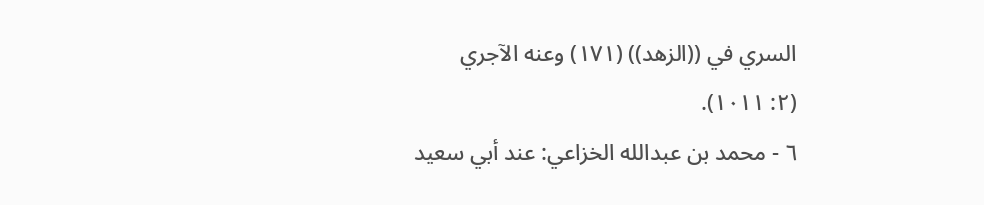السري في ((الزهد)) (١٧١) وعنه الآجري
(٢: ١٠١١).
٦ - محمد بن عبدالله الخزاعي: عند أبي سعيد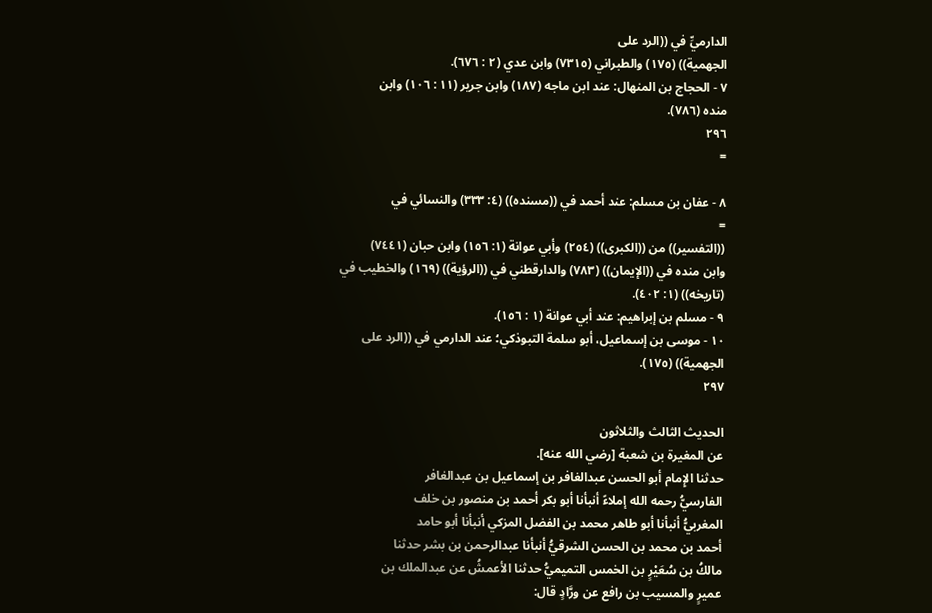الدارميِّ في ((الرد على
الجهمية)) (١٧٥) والطبراني (٧٣١٥) وابن عدي (٢ : ٦٧٦).
٧ - الحجاج بن المنهال: عند ابن ماجه (١٨٧) وابن جرير (١١ : ١٠٦) وابن
منده (٧٨٦).
٢٩٦
=

٨ - عفان بن مسلم: عند أحمد في ((مسنده)) (٤: ٣٣٣) والنسائي في
=
((التفسير)) من ((الكبرى)) (٢٥٤) وأبي عوانة (١: ١٥٦) وابن حبان (٧٤٤١)
وابن منده في ((الإيمان)) (٧٨٣) والدارقطني في ((الرؤية)) (١٦٩) والخطيب في
(تاريخه)) (١: ٤٠٢).
٩ - مسلم بن إبراهيم: عند أبي عوانة (١ : ١٥٦).
١٠ - موسى بن إسماعيل، أبو سلمة التبوذكي؛ عند الدارمي في ((الرد على
الجهمية)) (١٧٥).
٢٩٧

الحديث الثالث والثلاثون
عن المغيرة بن شعبة [رضي الله عنه].
حدثنا الإِمام أبو الحسن عبدالغافر بن إسماعيل بن عبدالغافر
الفارسيُّ رحمه الله إملاءً أنبأنا أبو بكر أحمد بن منصور بن خلف
المغربيُّ أنبأنا أبو طاهر محمد بن الفضل المزكي أنبأنا أبو حامد
أحمد بن محمد بن الحسن الشرقيُّ أنبأنا عبدالرحمن بن بشر حدثنا
مالكُ بن سُعَيْرٍ بن الخمس التميميُّ حدثنا الأعمشُ عن عبدالملك بن
عميرٍ والمسيب بن رافع عن ورَّادٍ قال: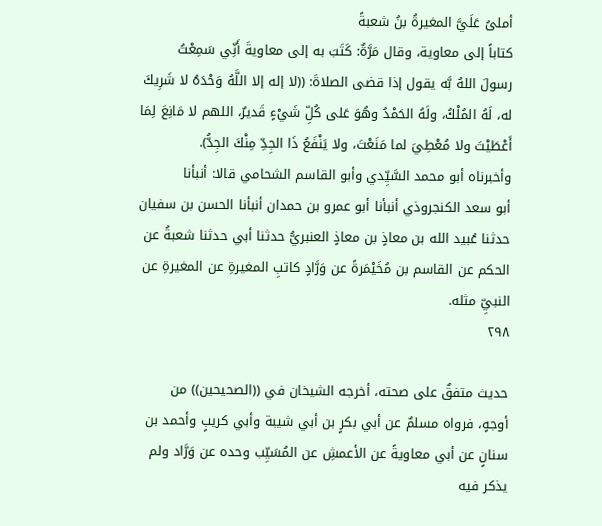أملىُ عَلَيَّ المغيرةُ بنُ شعبةً
كتاباً إلى معاوية، وقال مَرَّةٌ: كَتَبَ به إلى معاويةَ أَنِّي سَمِعْتُ
رسولَ اللهُ بَّه يقول إذا قضى الصلاةَ: ((لا إله إلا اللَّهُ وَحْدَهُ لا شَرِيكَ
له، لَهُ المُلْكُ، ولَهُ الحَمْدُ وهُوَ عَلى كُلِّ شَيْءٍ قَديرٌ، اللهم لا مَانِعَ لِمَا
أَعْطَيْتَ ولا مُعْطِيَ لما مَنَعْتَ، ولا يَنْفَعُ ذَا الجِدِّ مِنْكَ الجِدُّ).
وأخبرناه أبو محمد السَّيِّدي وأبو القاسم الشحامي قالا: أنبأنا
أبو سعد الكنجروذي أنبأنا أبو عمرو بن حمدان أنبأنا الحسن بن سفيان
حدثنا عُبيد الله بن معاذٍ بن معاذٍ العنبريُّ حدثنا أبي حدثنا شعبةُ عن
الحكم عن القاسم بن مُخَيْمَرةً عن وَرَّادٍ كاتبِ المغيرةِ عن المغيرةِ عن
النبيِّ مثله.
٢٩٨

حديث متفقٌ على صحته، أخرجه الشيخان في ((الصحيحين)) من
أوجهٍ، فرواه مسلمٌ عن أبي بكرٍ بن أبي شيبة وأبي كريبٍ وأحمد بن
سنانٍ عن أبي معاويةً عن الأعمشِ عن المُسَيِّب وحده عن وَرَّاد ولم
يذكر فيه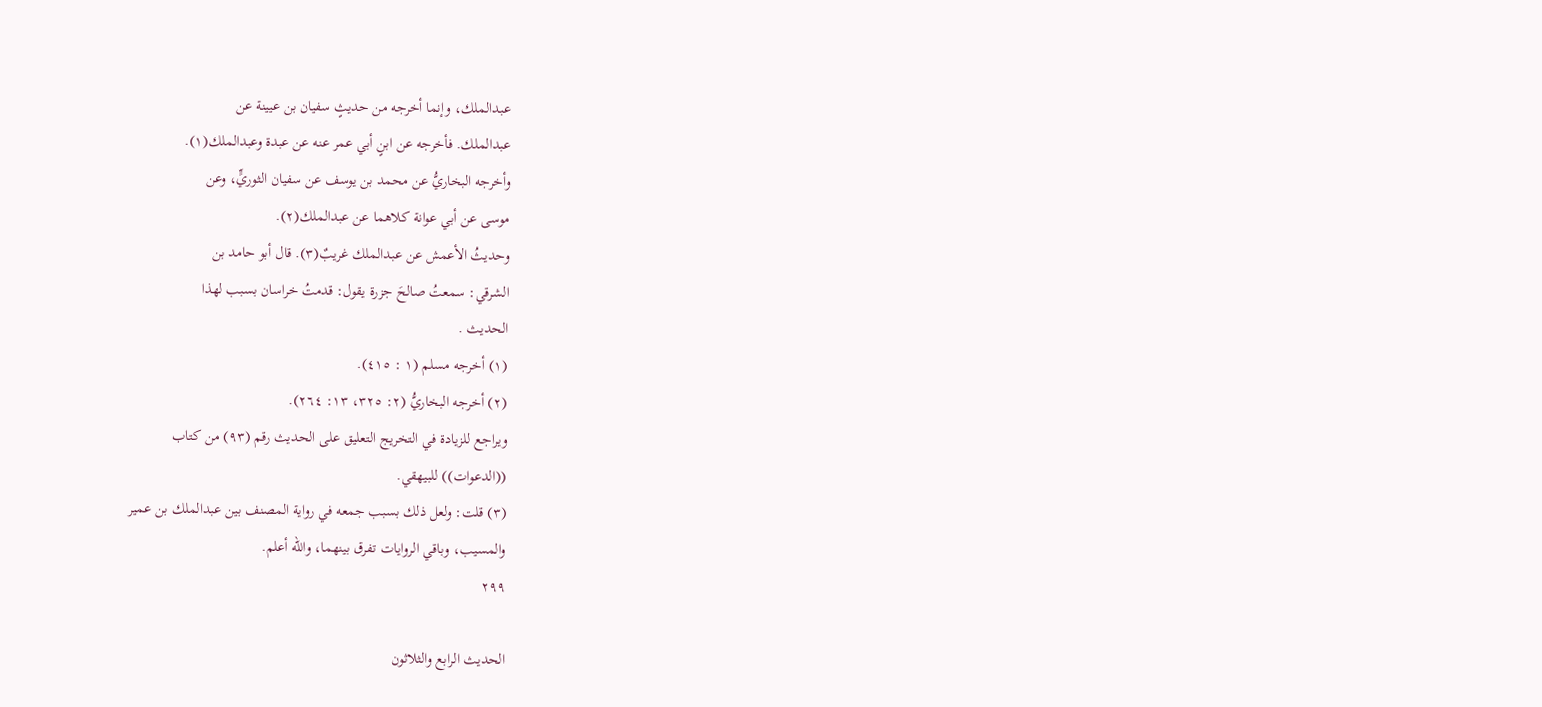عبدالملك، وإنما أخرجه من حديثٍ سفيان بن عيينة عن
عبدالملك. فأخرجه عن ابنٍ أبي عمر عنه عن عبدة وعبدالملك(١).
وأخرجه البخاريُّ عن محمد بن يوسف عن سفيان الثوريٍّ، وعن
موسى عن أبي عوانة كلاهما عن عبدالملك(٢).
وحديثُ الأعمش عن عبدالملك غريبٌ(٣). قال أبو حامد بن
الشرقي: سمعتُ صالحَ جزرة يقول: قدمتُ خراسان بسبب لهذا
الحدیث .
(١) أخرجه مسلم (١ : ٤١٥).
(٢) أخرجه البخاريُّ (٢: ٣٢٥، ١٣: ٢٦٤).
ويراجع للزيادة في التخريج التعليق على الحديث رقم (٩٣) من كتاب
((الدعوات)) للبيهقي.
(٣) قلت: ولعل ذلك بسبب جمعه في رواية المصنف بين عبدالملك بن عمير
والمسيب، وباقي الروايات تفرق بينهما، والله أعلم.
٢٩٩

الحديث الرابع والثلاثون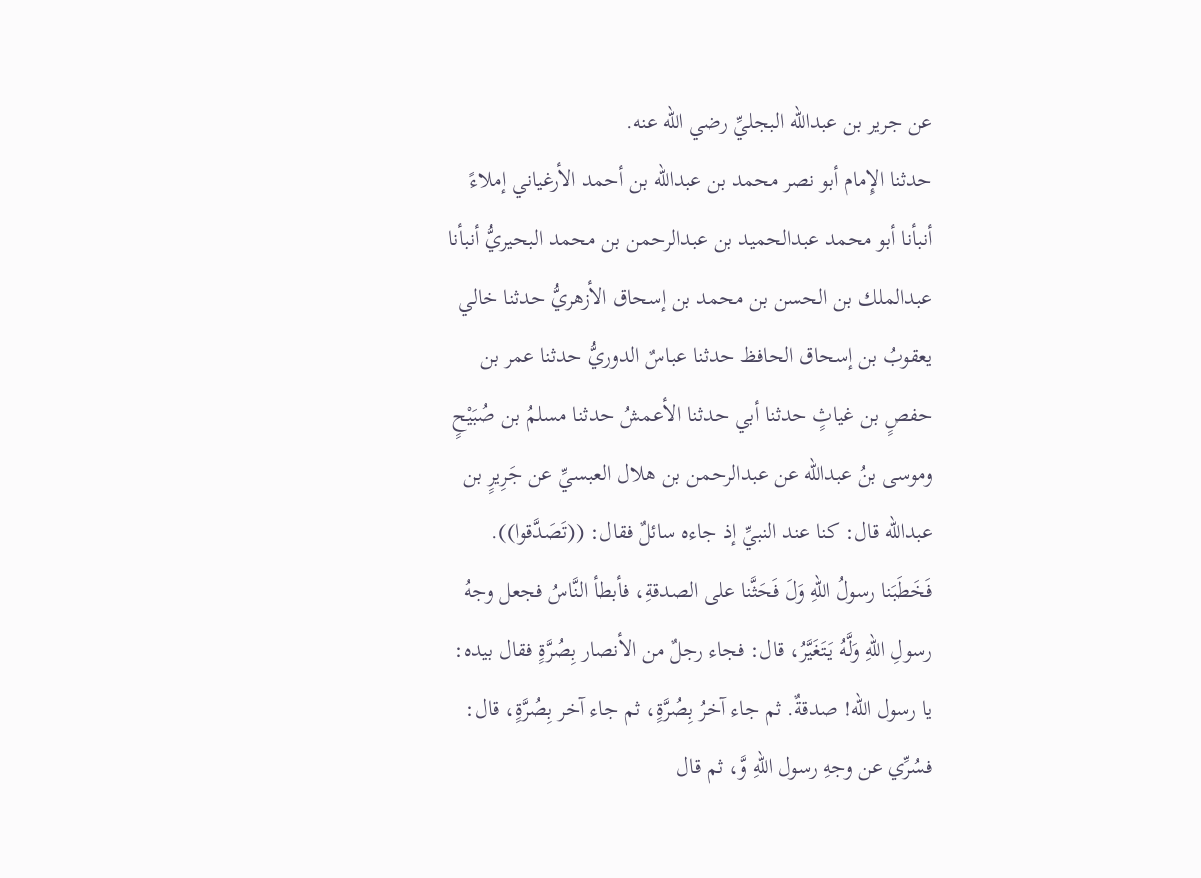عن جرير بن عبدالله البجليِّ رضي الله عنه.
حدثنا الإِمام أبو نصر محمد بن عبدالله بن أحمد الأرغياني إملاءً
أنبأنا أبو محمد عبدالحميد بن عبدالرحمن بن محمد البحيريُّ أنبأنا
عبدالملك بن الحسن بن محمد بن إسحاق الأزهريُّ حدثنا خالي
يعقوبُ بن إسحاق الحافظ حدثنا عباسٌ الدوريُّ حدثنا عمر بن
حفصٍ بن غياثٍ حدثنا أبي حدثنا الأعمشُ حدثنا مسلمُ بن صُبَيْحٍ
وموسى بنُ عبدالله عن عبدالرحمن بن هلال العبسيِّ عن جَرِيرٍ بن
عبدالله قال: كنا عند النبيِّ إذ جاءه سائلٌ فقال: ((تَصَدَّقوا)).
فَخَطَبَنا رسولُ اللهِ وَلَ فَحَثَّنا على الصدقةِ، فأبطأ النَّاسُ فجعل وجهُ
رسولِ اللهِ وَلَّهُ يَتَغَيَّرُ، قال: فجاء رجلٌ من الأنصار بِصُرَّةٍ فقال بيده:
يا رسول الله! صدقةٌ. ثم جاء آخرُ بِصُرَّةٍ، ثم جاء آخر بِصُرَّةٍ، قال:
فسُرِّي عن وجهِ رسول اللهِ وَّ، ثم قال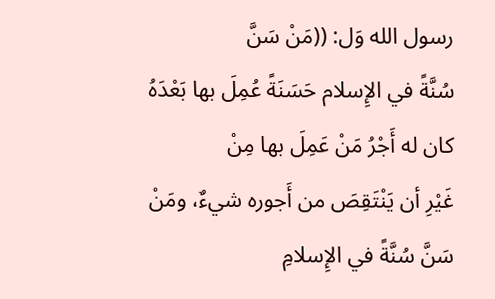رسول الله وَل: ((مَنْ سَنَّ
سُنَّةً في الإِسلام حَسَنَةً عُمِلَ بها بَعْدَهُ كان له أَجْرُ مَنْ عَمِلَ بها مِنْ
غَيْرِ أن يَنْتَقِصَ من أَجوره شيءٌ، ومَنْ سَنَّ سُنَّةً في الإِسلامِ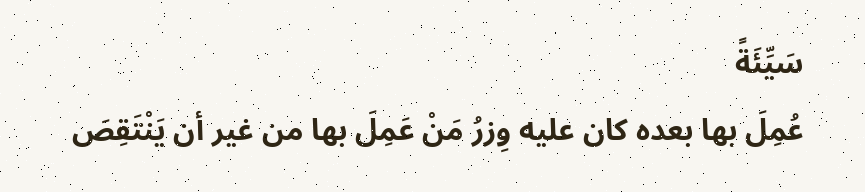سَيِّئَةً
عُمِلَ بها بعده كان عليه وِزرُ مَنْ عَمِلَ بها من غير أن يَنْتَقِصَ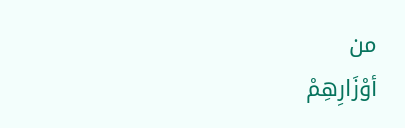من
أوْزَارِهِمْ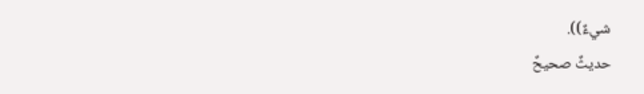شيءٌ)).
حديثٌ صحيحٌ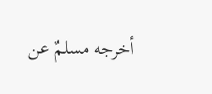أخرجه مسلمٌ عن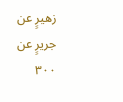زهيرٍ عن جريرٍ عن
٣٠٠